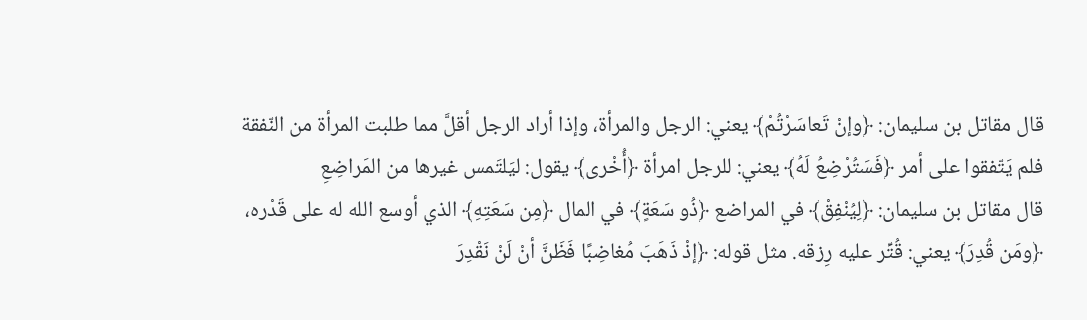قال مقاتل بن سليمان: ﴿وإنْ تَعاسَرْتُمْ﴾ يعني: الرجل والمرأة، وإذا أراد الرجل أقلَّ مما طلبت المرأة من النّفقة فلم يَتّفقوا على أمر ﴿فَسَتُرْضِعُ لَهُ﴾ يعني: للرجل امرأة ﴿أُخْرى﴾ يقول: ليَلتَمس غيرها من المَراضِعِ
قال مقاتل بن سليمان: ﴿لِيُنْفِقْ﴾ في المراضع ﴿ذُو سَعَةٍ﴾ في المال ﴿مِن سَعَتِهِ﴾ الذي أوسع الله له على قَدْره، ﴿ومَن قُدِرَ﴾ يعني: قُتِّر عليه رِزقه. مثل قوله: ﴿إذْ ذَهَبَ مُغاضِبًا فَظَنَّ أنْ لَنْ نَقْدِرَ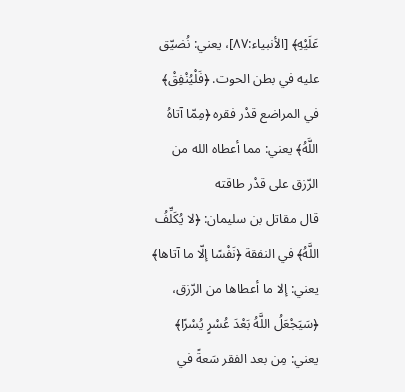عَلَيْهِ﴾ [الأنبياء:٨٧]، يعني: نُضيّق عليه في بطن الحوت. ﴿فَلْيُنْفِقْ﴾ في المراضع قدْر فقره ﴿مِمّا آتاهُ اللَّهُ﴾ يعني: مما أعطاه الله من الرّزق على قدْر طاقته
قال مقاتل بن سليمان: ﴿لا يُكَلِّفُ اللَّهُ﴾ في النفقة ﴿نَفْسًا إلّا ما آتاها﴾ يعني: إلا ما أعطاها من الرّزق، ﴿سَيَجْعَلُ اللَّهُ بَعْدَ عُسْرٍ يُسْرًا﴾ يعني: مِن بعد الفقر سَعةً في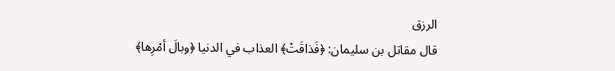الرزق
قال مقاتل بن سليمان: ﴿فَذاقَتْ﴾ العذاب في الدنيا ﴿وبالَ أمْرِها﴾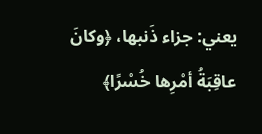يعني: جزاء ذَنبها، ﴿وكانَ عاقِبَةُ أمْرِها خُسْرًا﴾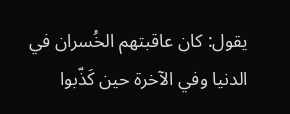يقول: كان عاقبتهم الخُسران في الدنيا وفي الآخرة حين كَذّبوا